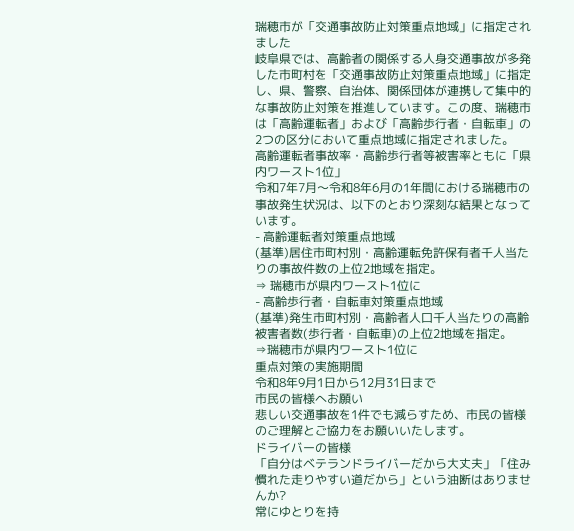瑞穂市が「交通事故防止対策重点地域」に指定されました
岐阜県では、高齢者の関係する人身交通事故が多発した市町村を「交通事故防止対策重点地域」に指定し、県、警察、自治体、関係団体が連携して集中的な事故防止対策を推進しています。この度、瑞穂市は「高齢運転者」および「高齢歩行者・自転車」の2つの区分において重点地域に指定されました。
高齢運転者事故率・高齢歩行者等被害率ともに「県内ワースト1位」
令和7年7月〜令和8年6月の1年間における瑞穂市の事故発生状況は、以下のとおり深刻な結果となっています。
- 高齢運転者対策重点地域
(基準)居住市町村別・高齢運転免許保有者千人当たりの事故件数の上位2地域を指定。
⇒ 瑞穂市が県内ワースト1位に
- 高齢歩行者・自転車対策重点地域
(基準)発生市町村別・高齢者人口千人当たりの高齢被害者数(歩行者・自転車)の上位2地域を指定。
⇒瑞穂市が県内ワースト1位に
重点対策の実施期間
令和8年9月1日から12月31日まで
市民の皆様へお願い
悲しい交通事故を1件でも減らすため、市民の皆様のご理解とご協力をお願いいたします。
ドライバーの皆様
「自分はベテランドライバーだから大丈夫」「住み慣れた走りやすい道だから」という油断はありませんか?
常にゆとりを持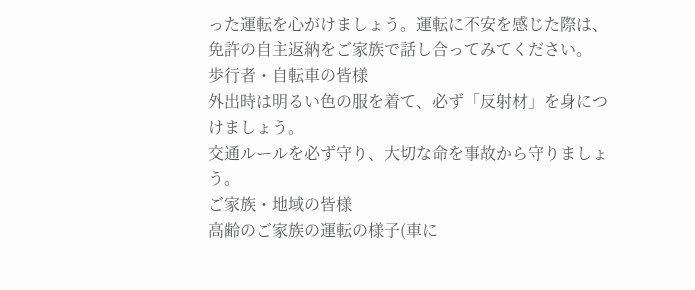った運転を心がけましょう。運転に不安を感じた際は、免許の自主返納をご家族で話し合ってみてください。
歩行者・自転車の皆様
外出時は明るい色の服を着て、必ず「反射材」を身につけましょう。
交通ルールを必ず守り、大切な命を事故から守りましょう。
ご家族・地域の皆様
高齢のご家族の運転の様子(車に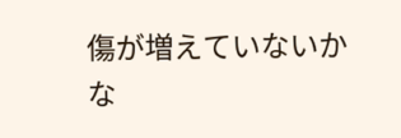傷が増えていないかな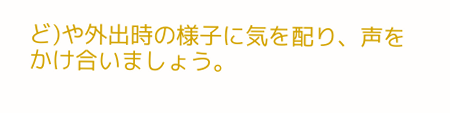ど)や外出時の様子に気を配り、声をかけ合いましょう。